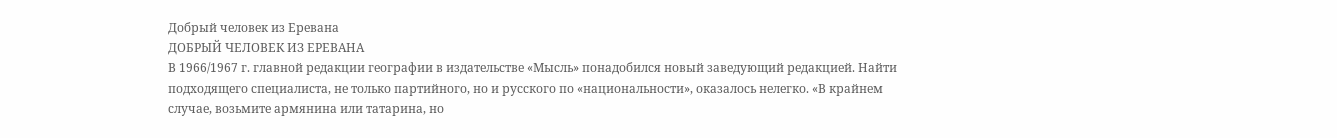Добрый человек из Еревана
ДОБРЫЙ ЧЕЛОВЕК ИЗ ЕРЕВАНА
В 1966/1967 г. главной редакции географии в издательстве «Мысль» понадобился новый заведующий редакцией. Найти подходящего специалиста, не только партийного, но и русского по «национальности», оказалось нелегко. «В крайнем случае, возьмите армянина или татарина, но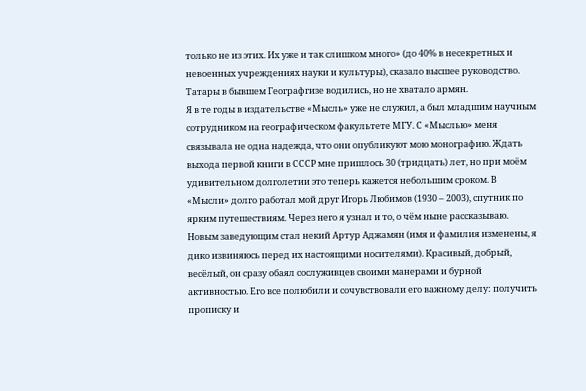только не из этих. Их уже и так слишком много» (до 40% в несекретных и невоенных учреждениях науки и культуры), сказало высшее руководство. Татары в бывшем Географгизе водились, но не хватало армян.
Я в те годы в издательстве «Мысль» уже не служил, а был младшим научным сотрудником на географическом факультете МГУ. С «Мыслью» меня связывала не одна надежда, что они опубликуют мою монографию. Ждать выхода первой книги в СССР мне пришлось 30 (тридцать) лет, но при моём удивительном долголетии это теперь кажется небольшим сроком. В «Мысли» долго работал мой друг Игорь Любимов (1930 – 2003), спутник по ярким путешествиям. Через него я узнал и то, о чём ныне рассказываю.
Новым заведующим стал некий Артур Аджамян (имя и фамилия изменены, я дико извиняюсь перед их настоящими носителями). Красивый, добрый, весёлый, он сразу обаял сослуживцев своими манерами и бурной активностью. Его все полюбили и сочувствовали его важному делу: получить прописку и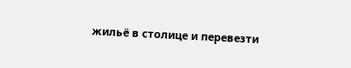жильё в столице и перевезти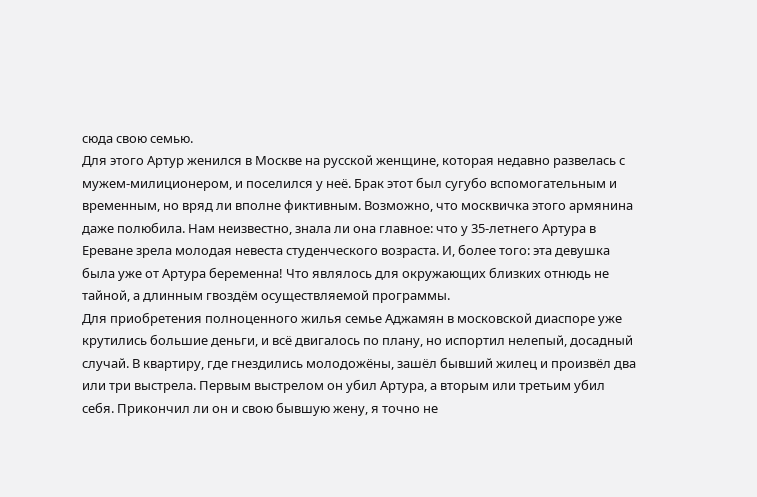сюда свою семью.
Для этого Артур женился в Москве на русской женщине, которая недавно развелась с мужем-милиционером, и поселился у неё. Брак этот был сугубо вспомогательным и временным, но вряд ли вполне фиктивным. Возможно, что москвичка этого армянина даже полюбила. Нам неизвестно, знала ли она главное: что у 35-летнего Артура в Ереване зрела молодая невеста студенческого возраста. И, более того: эта девушка была уже от Артура беременна! Что являлось для окружающих близких отнюдь не тайной, а длинным гвоздём осуществляемой программы.
Для приобретения полноценного жилья семье Аджамян в московской диаспоре уже крутились большие деньги, и всё двигалось по плану, но испортил нелепый, досадный случай. В квартиру, где гнездились молодожёны, зашёл бывший жилец и произвёл два или три выстрела. Первым выстрелом он убил Артура, а вторым или третьим убил себя. Прикончил ли он и свою бывшую жену, я точно не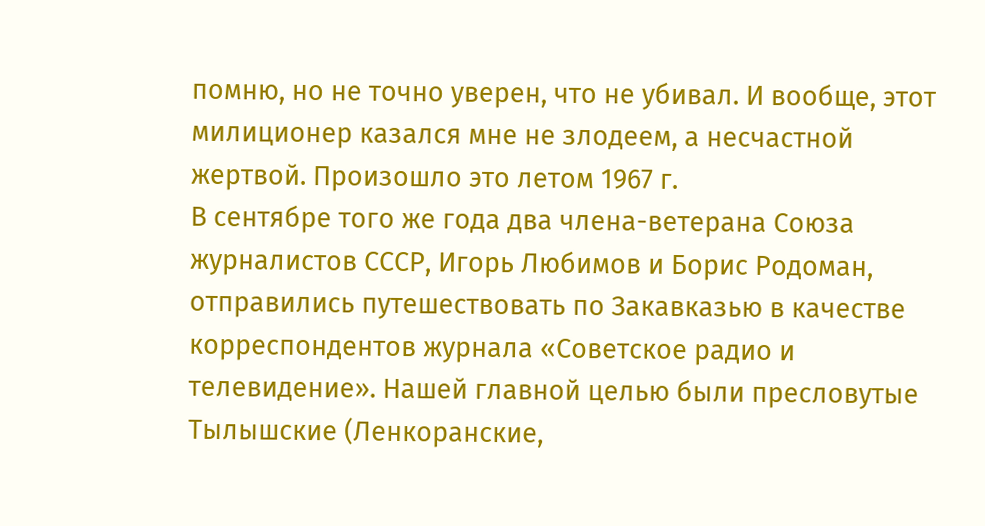помню, но не точно уверен, что не убивал. И вообще, этот милиционер казался мне не злодеем, а несчастной жертвой. Произошло это летом 1967 г.
В сентябре того же года два члена-ветерана Союза журналистов СССР, Игорь Любимов и Борис Родоман, отправились путешествовать по Закавказью в качестве корреспондентов журнала «Советское радио и телевидение». Нашей главной целью были пресловутые Тылышские (Ленкоранские,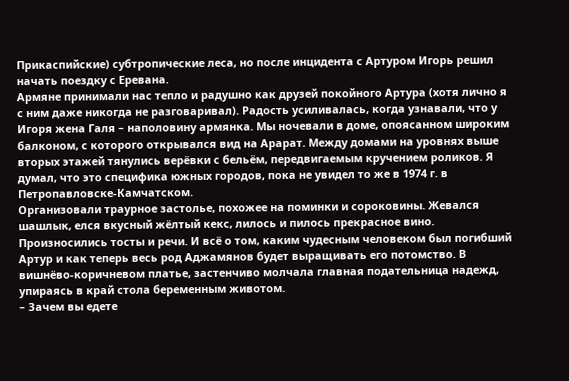Прикаспийские) субтропические леса, но после инцидента с Артуром Игорь решил начать поездку с Еревана.
Армяне принимали нас тепло и радушно как друзей покойного Артура (хотя лично я с ним даже никогда не разговаривал). Радость усиливалась, когда узнавали, что у Игоря жена Галя – наполовину армянка. Мы ночевали в доме, опоясанном широким балконом, с которого открывался вид на Арарат. Между домами на уровнях выше вторых этажей тянулись верёвки с бельём, передвигаемым кручением роликов. Я думал, что это специфика южных городов, пока не увидел то же в 1974 г. в Петропавловске-Камчатском.
Организовали траурное застолье, похожее на поминки и сороковины. Жевался шашлык, елся вкусный жёлтый кекс, лилось и пилось прекрасное вино. Произносились тосты и речи. И всё о том, каким чудесным человеком был погибший Артур и как теперь весь род Аджамянов будет выращивать его потомство. В вишнёво-коричневом платье, застенчиво молчала главная подательница надежд, упираясь в край стола беременным животом.
– Зачем вы едете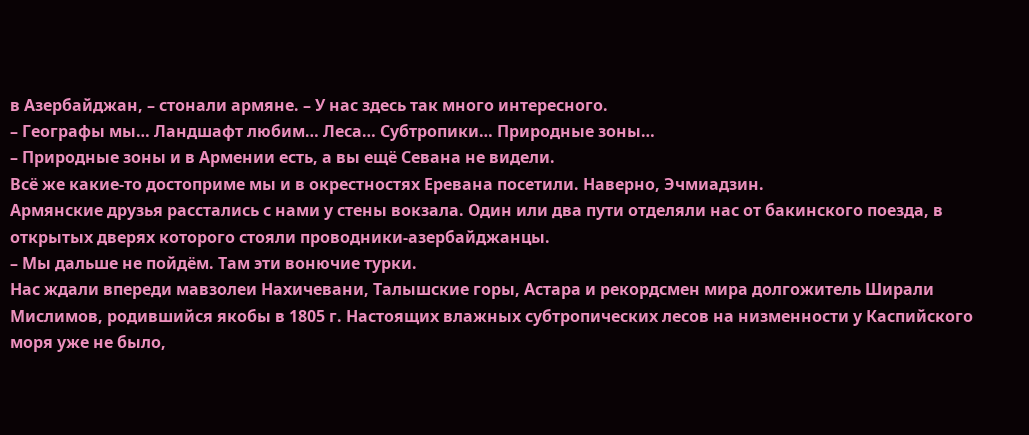в Азербайджан, – стонали армяне. – У нас здесь так много интересного.
– Географы мы… Ландшафт любим… Леса… Субтропики… Природные зоны…
– Природные зоны и в Армении есть, а вы ещё Севана не видели.
Всё же какие-то достоприме мы и в окрестностях Еревана посетили. Наверно, Эчмиадзин.
Армянские друзья расстались с нами у стены вокзала. Один или два пути отделяли нас от бакинского поезда, в открытых дверях которого стояли проводники-азербайджанцы.
– Мы дальше не пойдём. Там эти вонючие турки.
Нас ждали впереди мавзолеи Нахичевани, Талышские горы, Астара и рекордсмен мира долгожитель Ширали Мислимов, родившийся якобы в 1805 г. Настоящих влажных субтропических лесов на низменности у Каспийского моря уже не было,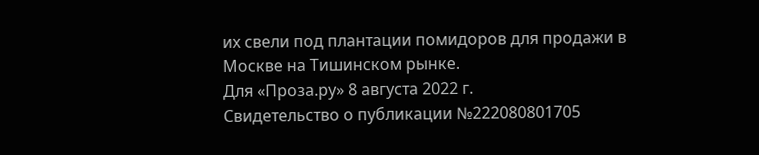их свели под плантации помидоров для продажи в Москве на Тишинском рынке.
Для «Проза.ру» 8 августа 2022 г.
Свидетельство о публикации №222080801705